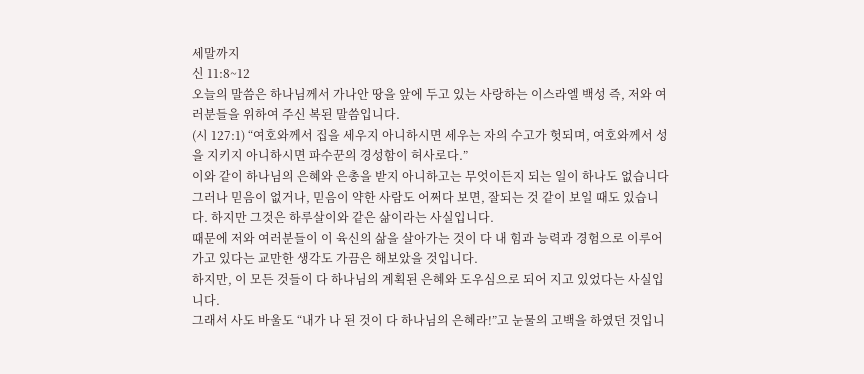세말까지
신 11:8~12
오늘의 말씀은 하나님께서 가나안 땅을 앞에 두고 있는 사랑하는 이스라엘 백성 즉, 저와 여러분들을 위하여 주신 복된 말씀입니다.
(시 127:1) “여호와께서 집을 세우지 아니하시면 세우는 자의 수고가 헛되며, 여호와께서 성을 지키지 아니하시면 파수꾼의 경성함이 허사로다.”
이와 같이 하나님의 은혜와 은총을 받지 아니하고는 무엇이든지 되는 일이 하나도 없습니다 그러나 믿음이 없거나, 믿음이 약한 사람도 어쩌다 보면, 잘되는 것 같이 보일 때도 있습니다. 하지만 그것은 하루살이와 같은 삶이라는 사실입니다.
때문에 저와 여러분들이 이 육신의 삶을 살아가는 것이 다 내 힘과 능력과 경험으로 이루어 가고 있다는 교만한 생각도 가끔은 해보았을 것입니다.
하지만, 이 모든 것들이 다 하나님의 계획된 은혜와 도우심으로 되어 지고 있었다는 사실입니다.
그래서 사도 바울도 “내가 나 된 것이 다 하나님의 은혜라!”고 눈물의 고백을 하였던 것입니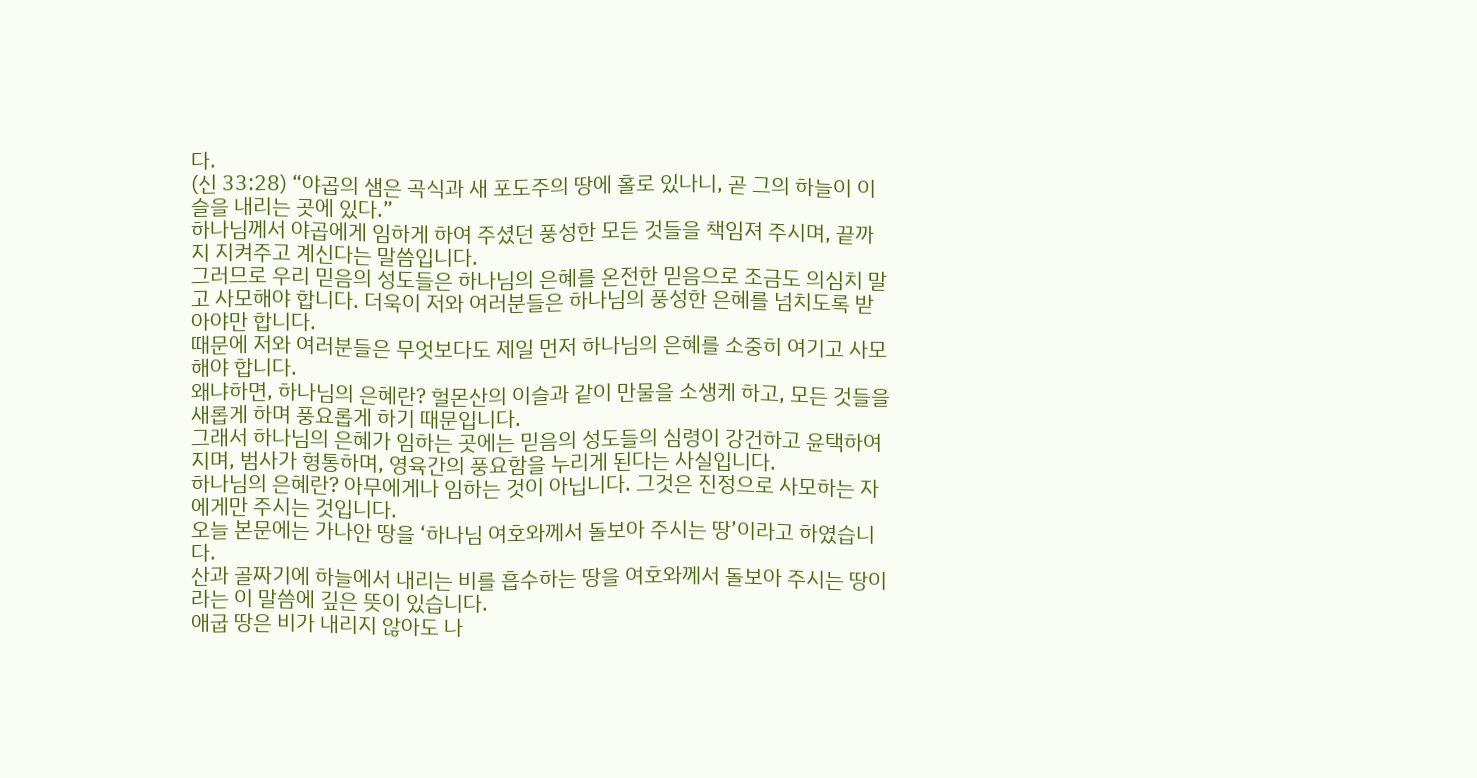다.
(신 33:28) “야곱의 샘은 곡식과 새 포도주의 땅에 홀로 있나니, 곧 그의 하늘이 이슬을 내리는 곳에 있다.”
하나님께서 야곱에게 임하게 하여 주셨던 풍성한 모든 것들을 책임져 주시며, 끝까지 지켜주고 계신다는 말씀입니다.
그러므로 우리 믿음의 성도들은 하나님의 은혜를 온전한 믿음으로 조금도 의심치 말고 사모해야 합니다. 더욱이 저와 여러분들은 하나님의 풍성한 은혜를 넘치도록 받아야만 합니다.
때문에 저와 여러분들은 무엇보다도 제일 먼저 하나님의 은혜를 소중히 여기고 사모해야 합니다.
왜냐하면, 하나님의 은혜란? 헐몬산의 이슬과 같이 만물을 소생케 하고, 모든 것들을 새롭게 하며 풍요롭게 하기 때문입니다.
그래서 하나님의 은혜가 임하는 곳에는 믿음의 성도들의 심령이 강건하고 윤택하여지며, 범사가 형통하며, 영육간의 풍요함을 누리게 된다는 사실입니다.
하나님의 은혜란? 아무에게나 임하는 것이 아닙니다. 그것은 진정으로 사모하는 자에게만 주시는 것입니다.
오늘 본문에는 가나안 땅을 ‘하나님 여호와께서 돌보아 주시는 땅’이라고 하였습니다.
산과 골짜기에 하늘에서 내리는 비를 흡수하는 땅을 여호와께서 돌보아 주시는 땅이라는 이 말씀에 깊은 뜻이 있습니다.
애굽 땅은 비가 내리지 않아도 나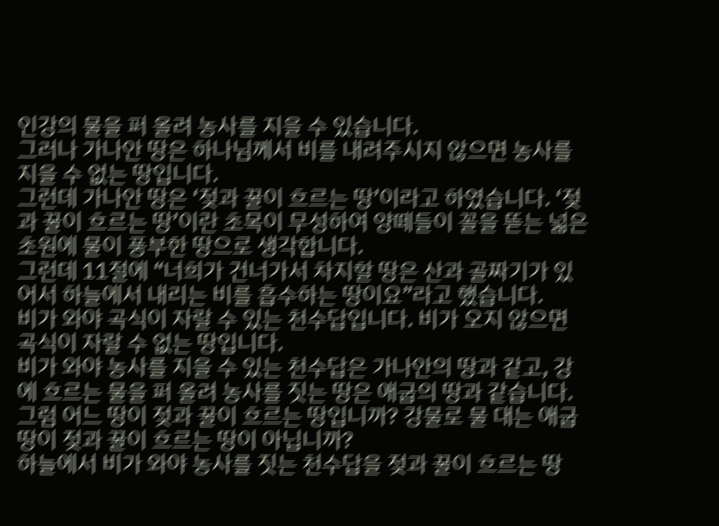인강의 물을 퍼 올려 농사를 지을 수 있습니다.
그러나 가나안 땅은 하나님께서 비를 내려주시지 않으면 농사를 지을 수 없는 땅입니다.
그런데 가나안 땅은 ‘젖과 꿀이 흐르는 땅’이라고 하였습니다. ‘젖과 꿀이 흐르는 땅’이란 초목이 무성하여 양떼들이 꼴을 뜯는 넓은 초원에 물이 풍부한 땅으로 생각합니다.
그런데 11절에 “너희가 건너가서 차지할 땅은 산과 골짜기가 있어서 하늘에서 내리는 비를 흡수하는 땅이요”라고 했습니다.
비가 와야 곡식이 자랄 수 있는 천수답입니다. 비가 오지 않으면 곡식이 자랄 수 없는 땅입니다.
비가 와야 농사를 지을 수 있는 천수답은 가나안의 땅과 같고, 강에 흐르는 물을 퍼 올려 농사를 짓는 땅은 애굽의 땅과 같습니다.
그럼 어느 땅이 젖과 꿀이 흐르는 땅입니까? 강물로 물 대는 애굽 땅이 젖과 꿀이 흐르는 땅이 아닙니까?
하늘에서 비가 와야 농사를 짓는 천수답을 젖과 꿀이 흐르는 땅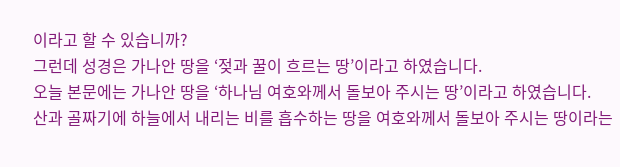이라고 할 수 있습니까?
그런데 성경은 가나안 땅을 ‘젖과 꿀이 흐르는 땅’이라고 하였습니다.
오늘 본문에는 가나안 땅을 ‘하나님 여호와께서 돌보아 주시는 땅’이라고 하였습니다.
산과 골짜기에 하늘에서 내리는 비를 흡수하는 땅을 여호와께서 돌보아 주시는 땅이라는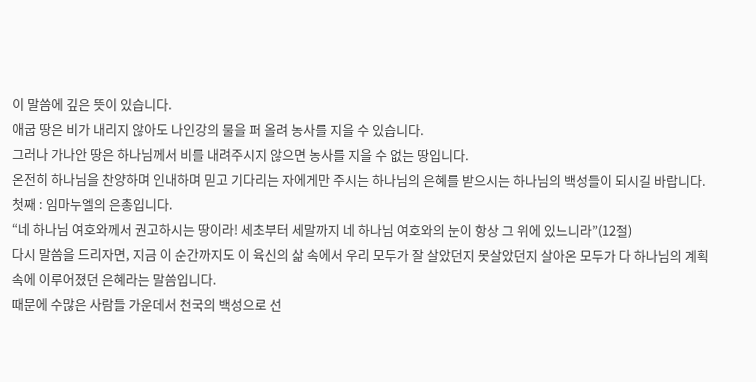이 말씀에 깊은 뜻이 있습니다.
애굽 땅은 비가 내리지 않아도 나인강의 물을 퍼 올려 농사를 지을 수 있습니다.
그러나 가나안 땅은 하나님께서 비를 내려주시지 않으면 농사를 지을 수 없는 땅입니다.
온전히 하나님을 찬양하며 인내하며 믿고 기다리는 자에게만 주시는 하나님의 은혜를 받으시는 하나님의 백성들이 되시길 바랍니다.
첫째 : 임마누엘의 은총입니다.
“네 하나님 여호와께서 권고하시는 땅이라! 세초부터 세말까지 네 하나님 여호와의 눈이 항상 그 위에 있느니라”(12절)
다시 말씀을 드리자면, 지금 이 순간까지도 이 육신의 삶 속에서 우리 모두가 잘 살았던지 못살았던지 살아온 모두가 다 하나님의 계획 속에 이루어졌던 은혜라는 말씀입니다.
때문에 수많은 사람들 가운데서 천국의 백성으로 선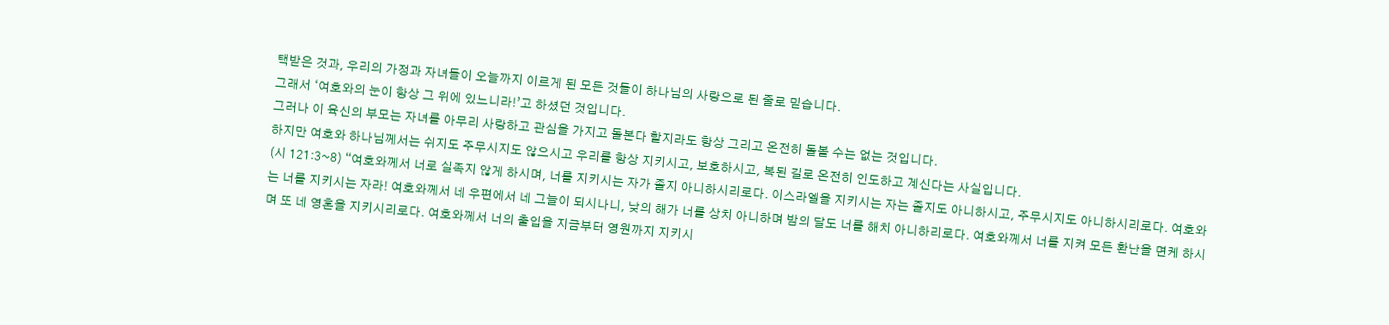택받은 것과, 우리의 가정과 자녀들이 오늘까지 이르게 된 모든 것들이 하나님의 사랑으로 된 줄로 믿습니다.
그래서 ‘여호와의 눈이 항상 그 위에 있느니라!’고 하셨던 것입니다.
그러나 이 육신의 부모는 자녀를 아무리 사랑하고 관심을 가지고 돌본다 할지라도 항상 그리고 온전히 돌볼 수는 없는 것입니다.
하지만 여호와 하나님께서는 쉬지도 주무시지도 않으시고 우리를 항상 지키시고, 보호하시고, 복된 길로 온전히 인도하고 계신다는 사실입니다.
(시 121:3~8) “여호와께서 너로 실족지 않게 하시며, 너를 지키시는 자가 졸지 아니하시리로다. 이스라엘을 지키시는 자는 졸지도 아니하시고, 주무시지도 아니하시리로다. 여호와는 너를 지키시는 자라! 여호와께서 네 우편에서 네 그늘이 되시나니, 낮의 해가 너를 상치 아니하며 밤의 달도 너를 해치 아니하리로다. 여호와께서 너를 지켜 모든 환난을 면케 하시며 또 네 영혼을 지키시리로다. 여호와께서 너의 출입을 지금부터 영원까지 지키시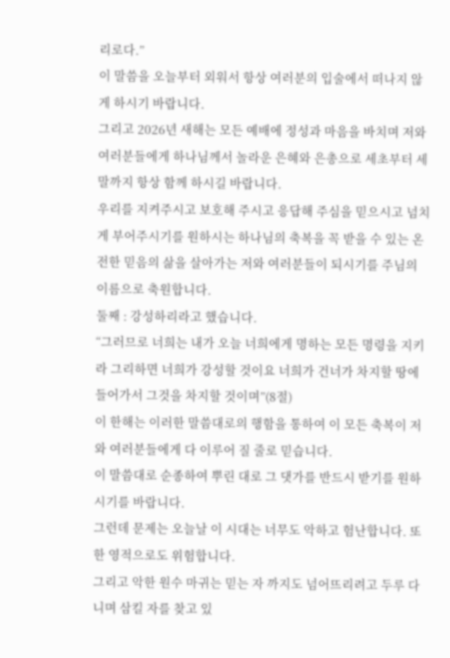리로다.”
이 말씀을 오늘부터 외워서 항상 여러분의 입술에서 떠나지 않게 하시기 바랍니다.
그리고 2026년 새해는 모든 예배에 정성과 마음을 바치며 저와 여러분들에게 하나님께서 놀라운 은혜와 은총으로 세초부터 세말까지 항상 함께 하시길 바랍니다.
우리를 지켜주시고 보호해 주시고 응답해 주심을 믿으시고 넘치게 부어주시기를 원하시는 하나님의 축복을 꼭 받을 수 있는 온전한 믿음의 삶을 살아가는 저와 여러분들이 되시기를 주님의 이름으로 축원합니다.
둘째 : 강성하리라고 했습니다.
“그러므로 너희는 내가 오늘 너희에게 명하는 모든 명령을 지키라 그리하면 너희가 강성할 것이요 너희가 건너가 차지할 땅에 들어가서 그것을 차지할 것이며”(8절)
이 한해는 이러한 말씀대로의 행함을 통하여 이 모든 축복이 저와 여러분들에게 다 이루어 질 줄로 믿습니다.
이 말씀대로 순종하여 뿌린 대로 그 댓가를 반드시 받기를 원하시기를 바랍니다.
그런데 문제는 오늘날 이 시대는 너무도 악하고 험난합니다. 또한 영적으로도 위험합니다.
그리고 악한 원수 마귀는 믿는 자 까지도 넘어뜨리려고 두루 다니며 삼킬 자를 찾고 있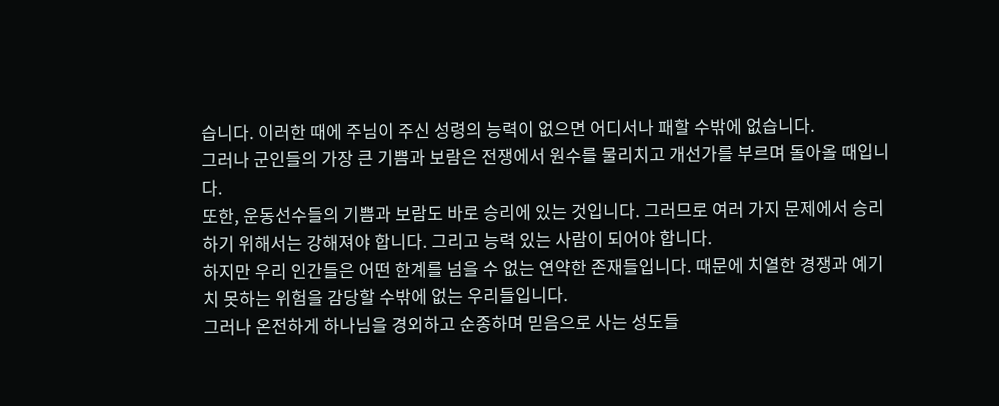습니다. 이러한 때에 주님이 주신 성령의 능력이 없으면 어디서나 패할 수밖에 없습니다.
그러나 군인들의 가장 큰 기쁨과 보람은 전쟁에서 원수를 물리치고 개선가를 부르며 돌아올 때입니다.
또한, 운동선수들의 기쁨과 보람도 바로 승리에 있는 것입니다. 그러므로 여러 가지 문제에서 승리하기 위해서는 강해져야 합니다. 그리고 능력 있는 사람이 되어야 합니다.
하지만 우리 인간들은 어떤 한계를 넘을 수 없는 연약한 존재들입니다. 때문에 치열한 경쟁과 예기치 못하는 위험을 감당할 수밖에 없는 우리들입니다.
그러나 온전하게 하나님을 경외하고 순종하며 믿음으로 사는 성도들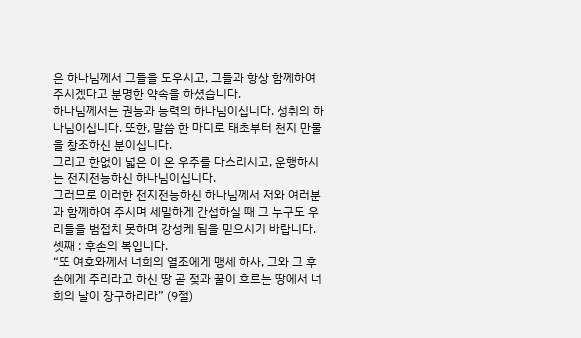은 하나님께서 그들을 도우시고, 그들과 항상 함께하여 주시겠다고 분명한 약속을 하셨습니다.
하나님께서는 권능과 능력의 하나님이십니다. 성취의 하나님이십니다. 또한, 말씀 한 마디로 태초부터 천지 만물을 창조하신 분이십니다.
그리고 한없이 넓은 이 온 우주를 다스리시고, 운행하시는 전지전능하신 하나님이십니다.
그러므로 이러한 전지전능하신 하나님께서 저와 여러분과 함께하여 주시며 세밀하게 간섭하실 때 그 누구도 우리들을 범접치 못하며 강성케 됨을 믿으시기 바랍니다.
셋째 : 후손의 복입니다.
“또 여호와께서 너희의 열조에게 맹세 하사, 그와 그 후손에게 주리라고 하신 땅 곧 젖과 꿀이 흐르는 땅에서 너희의 날이 장구하리라” (9절)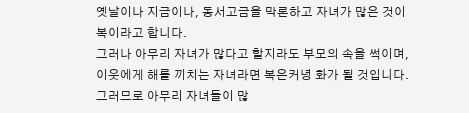옛날이나 지금이나, 동서고금을 막론하고 자녀가 많은 것이 복이라고 합니다.
그러나 아무리 자녀가 많다고 할지라도 부모의 속을 썩이며, 이웃에게 해를 끼치는 자녀라면 복은커녕 화가 될 것입니다.
그러므로 아무리 자녀들이 많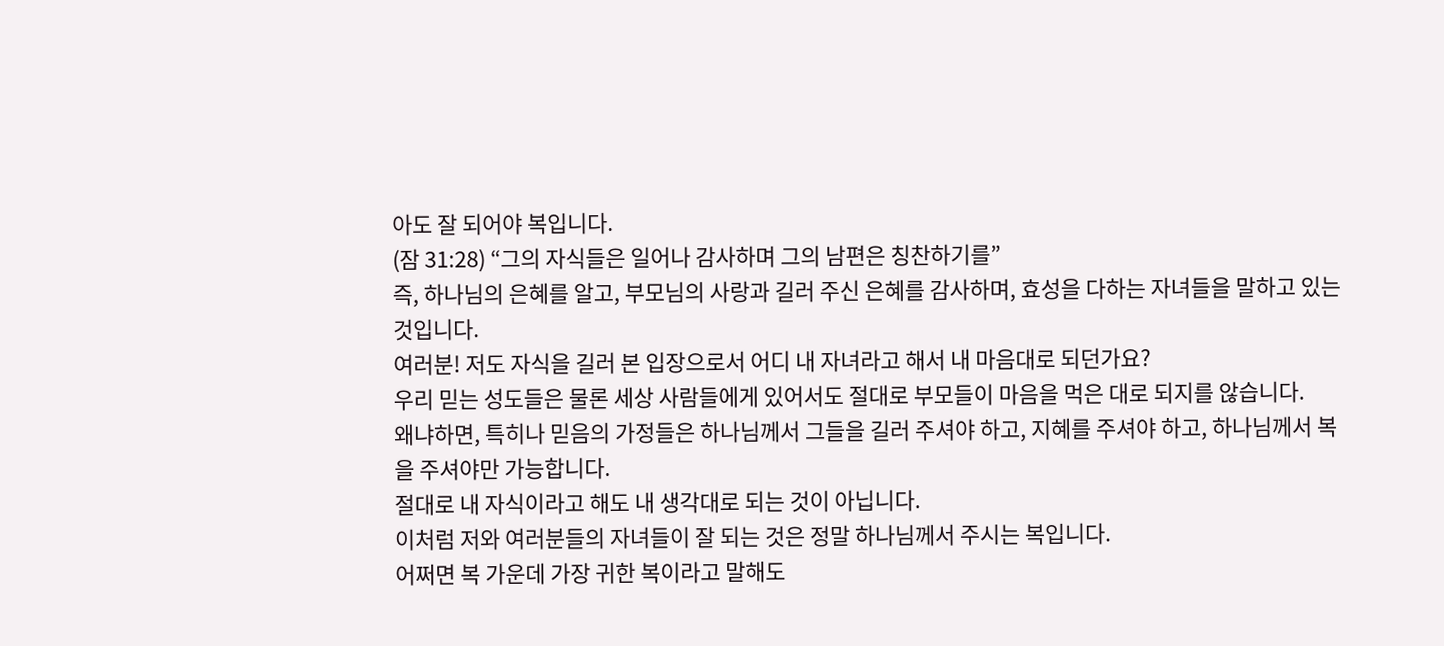아도 잘 되어야 복입니다.
(잠 31:28) “그의 자식들은 일어나 감사하며 그의 남편은 칭찬하기를”
즉, 하나님의 은혜를 알고, 부모님의 사랑과 길러 주신 은혜를 감사하며, 효성을 다하는 자녀들을 말하고 있는 것입니다.
여러분! 저도 자식을 길러 본 입장으로서 어디 내 자녀라고 해서 내 마음대로 되던가요?
우리 믿는 성도들은 물론 세상 사람들에게 있어서도 절대로 부모들이 마음을 먹은 대로 되지를 않습니다.
왜냐하면, 특히나 믿음의 가정들은 하나님께서 그들을 길러 주셔야 하고, 지혜를 주셔야 하고, 하나님께서 복을 주셔야만 가능합니다.
절대로 내 자식이라고 해도 내 생각대로 되는 것이 아닙니다.
이처럼 저와 여러분들의 자녀들이 잘 되는 것은 정말 하나님께서 주시는 복입니다.
어쩌면 복 가운데 가장 귀한 복이라고 말해도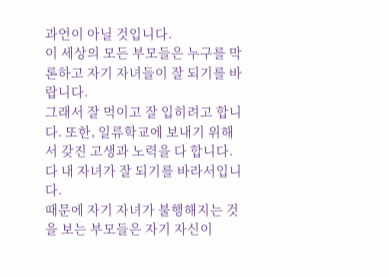과언이 아닐 것입니다.
이 세상의 모든 부모들은 누구를 막론하고 자기 자녀들이 잘 되기를 바랍니다.
그래서 잘 먹이고 잘 입히려고 합니다. 또한, 일류학교에 보내기 위해서 갖진 고생과 노력을 다 합니다. 다 내 자녀가 잘 되기를 바라서입니다.
때문에 자기 자녀가 불행해지는 것을 보는 부모들은 자기 자신이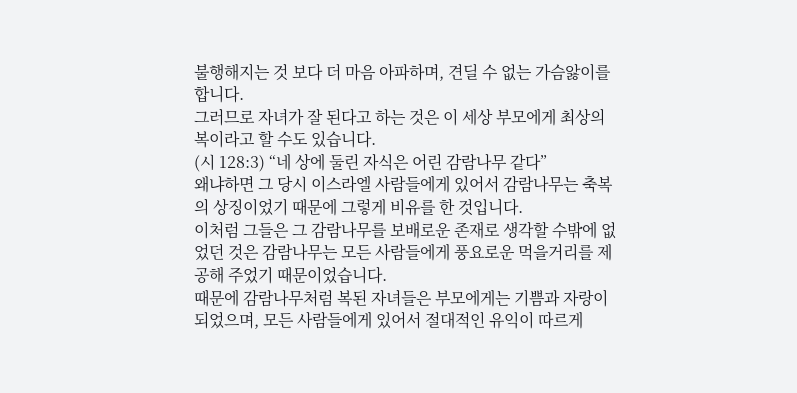불행해지는 것 보다 더 마음 아파하며, 견딜 수 없는 가슴앓이를 합니다.
그러므로 자녀가 잘 된다고 하는 것은 이 세상 부모에게 최상의 복이라고 할 수도 있습니다.
(시 128:3) “네 상에 둘린 자식은 어린 감람나무 같다”
왜냐하면 그 당시 이스라엘 사람들에게 있어서 감람나무는 축복의 상징이었기 때문에 그렇게 비유를 한 것입니다.
이처럼 그들은 그 감람나무를 보배로운 존재로 생각할 수밖에 없었던 것은 감람나무는 모든 사람들에게 풍요로운 먹을거리를 제공해 주었기 때문이었습니다.
때문에 감람나무처럼 복된 자녀들은 부모에게는 기쁨과 자랑이 되었으며, 모든 사람들에게 있어서 절대적인 유익이 따르게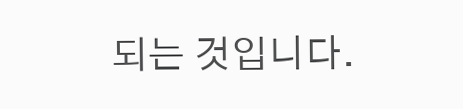되는 것입니다.